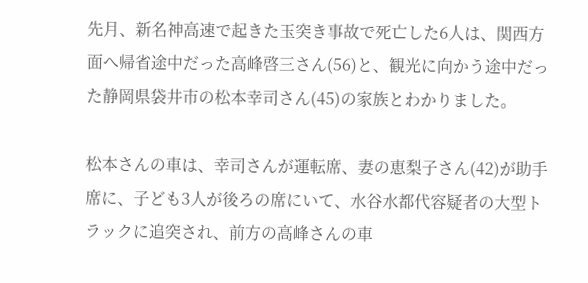先月、新名神高速で起きた玉突き事故で死亡した6人は、関西方面へ帰省途中だった高峰啓三さん(56)と、観光に向かう途中だった静岡県袋井市の松本幸司さん(45)の家族とわかりました。

松本さんの車は、幸司さんが運転席、妻の恵梨子さん(42)が助手席に、子ども3人が後ろの席にいて、水谷水都代容疑者の大型トラックに追突され、前方の高峰さんの車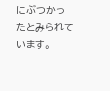にぶつかったとみられています。